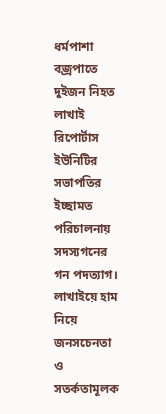ধর্মপাশা বজ্রপাতে দুইজন নিহত লাখাই রিপোর্টাস ইউনিটির সভাপতির ইচ্ছামত পরিচালনায় সদস্যগনের গন পদত্যাগ। লাখাইয়ে হাম নিয়ে জনসচেনতা ও সতর্কতামূলক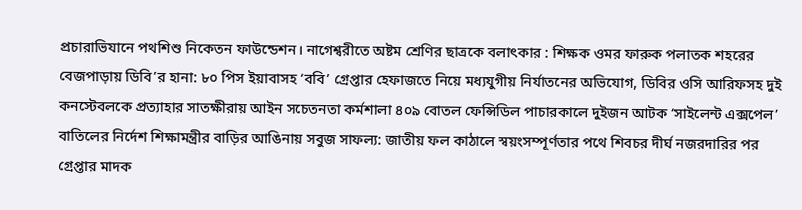প্রচারাভিযানে পথশিশু নিকেতন ফাউন্ডেশন। নাগেশ্বরীতে অষ্টম শ্রেণির ছাত্রকে বলাৎকার : শিক্ষক ওমর ফারুক পলাতক শহরের বেজপাড়ায় ডিবি’র হানা: ৮০ পিস ইয়াবাসহ ‘ববি’ গ্রেপ্তার হেফাজতে নিয়ে মধ্যযুগীয় নির্যাতনের অভিযোগ, ডিবির ওসি আরিফসহ দুই কনস্টেবলকে প্রত্যাহার সাতক্ষীরায় আইন সচেতনতা কর্মশালা ৪০৯ বোতল ফেন্সিডিল পাচারকালে দুইজন আটক ‘সাইলেন্ট এক্সপেল’ বাতিলের নির্দেশ শিক্ষামন্ত্রীর বাড়ির আঙিনায় সবুজ সাফল্য: জাতীয় ফল কাঠালে স্বয়ংসম্পূর্ণতার পথে শিবচর দীর্ঘ নজরদারির পর গ্রেপ্তার মাদক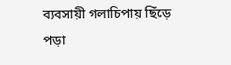ব্যবসায়ী গলাচিপায় ছিঁড়ে পড়া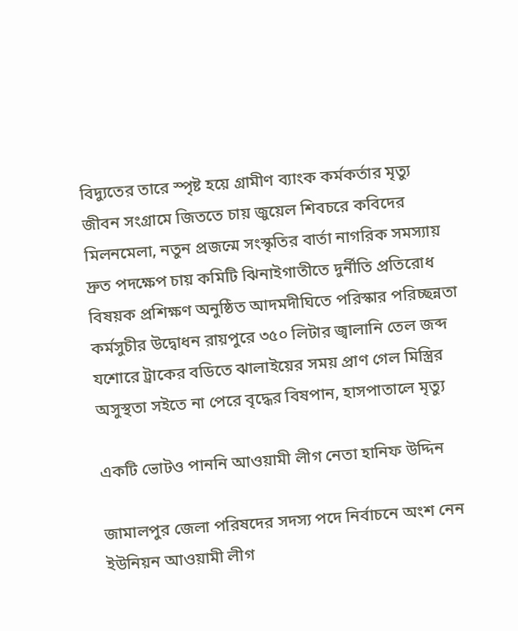বিদ্যুতের তারে স্পৃষ্ট হয়ে গ্রামীণ ব্যাংক কর্মকর্তার মৃত্যু জীবন সংগ্রামে জিততে চায় জুয়েল শিবচরে কবিদের মিলনমেলা, নতুন প্রজন্মে সংস্কৃতির বার্তা নাগরিক সমস্যায় দ্রুত পদক্ষেপ চায় কমিটি ঝিনাইগাতীতে দুর্নীতি প্রতিরোধ বিষয়ক প্রশিক্ষণ অনুষ্ঠিত আদমদীঘিতে পরিস্কার পরিচ্ছন্নতা কর্মসুচীর উদ্বোধন রায়পুরে ৩৫০ লিটার জ্বালানি তেল জব্দ যশোরে ট্রাকের বডিতে ঝালাইয়ের সময় প্রাণ গেল মিস্ত্রির অসুস্থতা সইতে না পেরে বৃদ্ধের বিষপান, হাসপাতালে মৃত্যু

একটি ভোটও পাননি আওয়ামী লীগ নেতা হানিফ উদ্দিন

জামালপুর জেলা পরিষদের সদস্য পদে নির্বাচনে অংশ নেন ইউনিয়ন আওয়ামী লীগ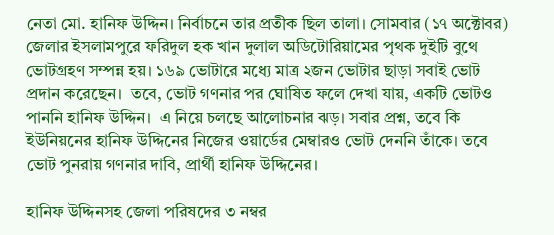নেতা মো. হানিফ উদ্দিন। নির্বাচনে তার প্রতীক ছিল তালা। সোমবার (১৭ অক্টোবর) জেলার ইসলামপুরে ফরিদুল হক খান দুলাল অডিটোরিয়ামের পৃথক দুইটি বুথে ভোটগ্রহণ সম্পন্ন হয়। ১৬৯ ভোটারে মধ্যে মাত্র ২জন ভোটার ছাড়া সবাই ভোট প্রদান করেছেন।  তবে, ভোট গণনার পর ঘোষিত ফলে দেখা যায়, একটি ভোটও পাননি হানিফ উদ্দিন।  এ নিয়ে চলছে আলোচনার ঝড়। সবার প্রশ্ন, তবে কি ইউনিয়নের হানিফ উদ্দিনের নিজের ওয়ার্ডের মেম্বারও ভোট দেননি তাঁকে। তবে ভোট পুনরায় গণনার দাবি, প্রার্থী হানিফ উদ্দিনের।

হানিফ উদ্দিনসহ জেলা পরিষদের ৩ নম্বর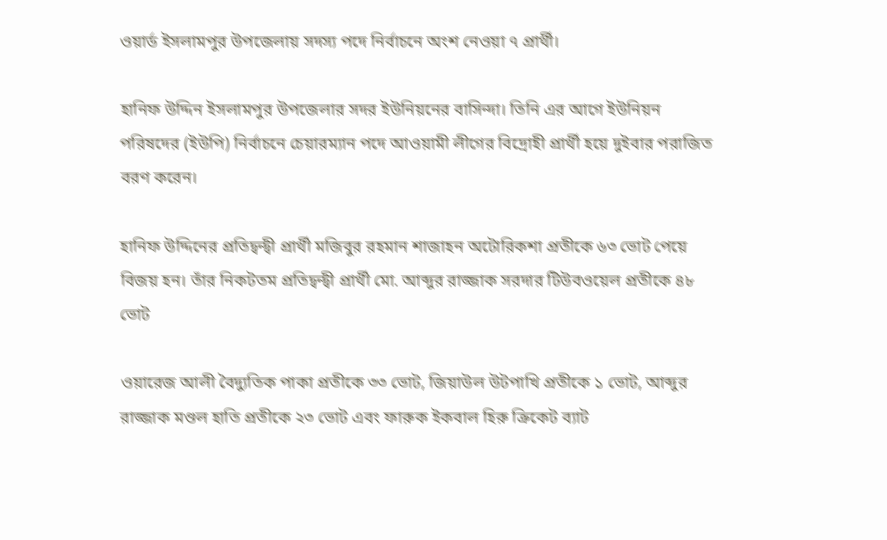ওয়ার্ড ইসলামপুর উপজেলায় সদস্য পদে নির্বাচনে অংশ নেওয়া ৭ প্রার্থী।

হানিফ উদ্দিন ইসলামপুর উপজেলার সদর ইউনিয়নের বাসিন্দা। তিনি এর আগে ইউনিয়ন পরিষদের (ইউপি) নির্বাচনে চেয়ারম্যান পদে আওয়ামী লীগের বিদ্রোহী প্রার্থী হয়ে দুইবার পরাজিত বরণ করেন।

হানিফ উদ্দিনের প্রতিদ্বন্দ্বী প্রার্থী মজিবুর রহমান শাজাহন অটোরিকশা প্রতীকে ৬৩ ভোট পেয়ে বিজয় হন। তাঁর নিকটতম প্রতিদ্বন্দ্বী প্রার্থী মো. আব্দুর রাজ্জাক সরদার টিউবওয়েল প্রতীকে ৪৮ ভোট

ওয়ারেজ আলী বৈদ্যুতিক পাকা প্রতীকে ৩৩ ভোট, জিয়াউল উটপাখি প্রতীকে ১ ভোট, আব্দুর রাজ্জাক মণ্ডল হাতি প্রতীকে ২৩ ভোট এবং ফারুক ইকবাল হিরু ক্রিকেট ব্যাট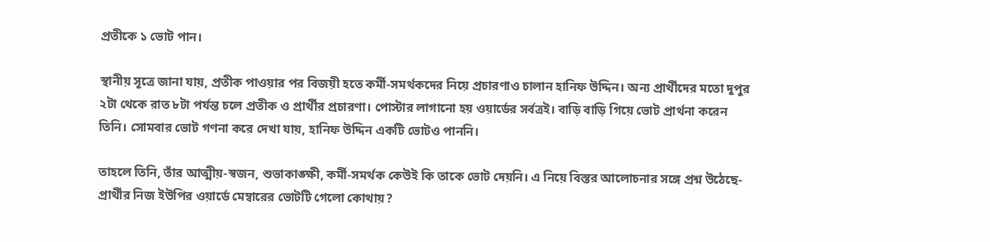প্রতীকে ১ ভোট পান।

স্থানীয় সূত্রে জানা যায়, প্রতীক পাওয়ার পর বিজয়ী হতে কর্মী-সমর্থকদের নিয়ে প্রচারণাও চালান হানিফ উদ্দিন। অন্য প্রার্থীদের মতো দুপুর ২টা থেকে রাত ৮টা পর্যন্ত চলে প্রতীক ও প্রার্থীর প্রচারণা। পোস্টার লাগানো হয় ওয়ার্ডের সর্বত্রই। বাড়ি বাড়ি গিয়ে ভোট প্রার্থনা করেন তিনি। সোমবার ভোট গণনা করে দেখা যায়, হানিফ উদ্দিন একটি ভোটও পাননি।

তাহলে তিনি, তাঁর আত্মীয়-স্বজন, শুভাকাঙ্ক্ষী, কর্মী-সমর্থক কেউই কি তাকে ভোট দেয়নি। এ নিয়ে বিস্তর আলোচনার সঙ্গে প্রশ্ন উঠেছে- প্রার্থীর নিজ ইউপির ওয়ার্ডে মেম্বারের ভোটটি গেলো কোথায়?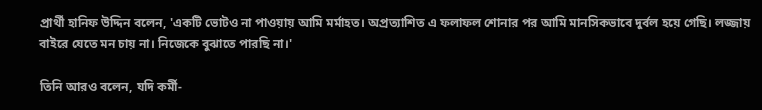প্রার্থী হানিফ উদ্দিন বলেন, 'একটি ভোটও না পাওয়ায় আমি মর্মাহত। অপ্রত্যাশিত এ ফলাফল শোনার পর আমি মানসিকভাবে দুর্বল হয়ে গেছি। লজ্জায় বাইরে যেতে মন চায় না। নিজেকে বুঝাতে পারছি না।'

তিনি আরও বলেন, যদি কর্মী-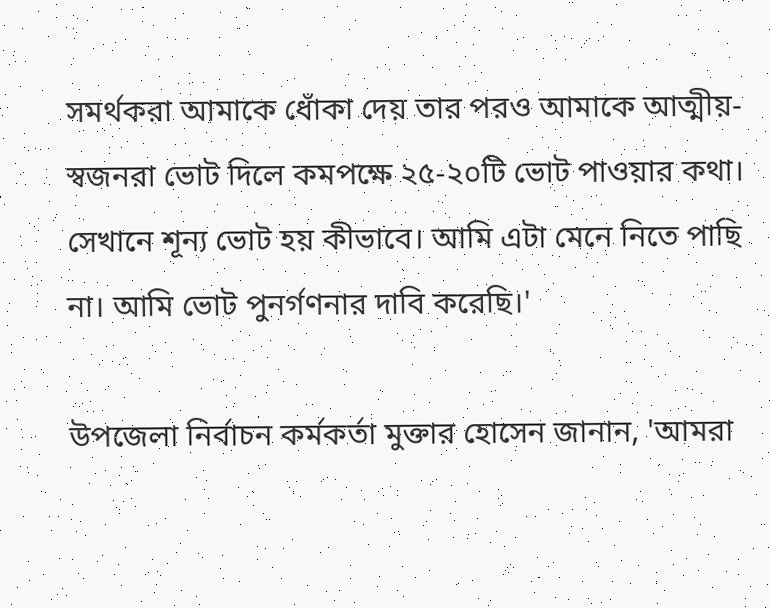সমর্থকরা আমাকে ধোঁকা দেয় তার পরও আমাকে আত্মীয়-স্বজনরা ভোট দিলে কমপক্ষে ২৫-২০টি ভোট পাওয়ার কথা। সেখানে শূন্য ভোট হয় কীভাবে। আমি এটা মেনে নিতে পাছি না। আমি ভোট পুনর্গণনার দাবি করেছি।'

উপজেলা নির্বাচন কর্মকর্তা মুক্তার হোসেন জানান, 'আমরা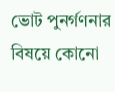ভোট পুনর্গণনার বিষয়ে কোনো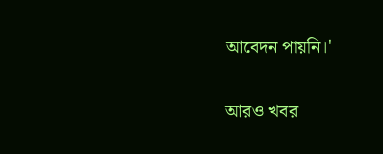আবেদন পায়নি।'

আরও খবর